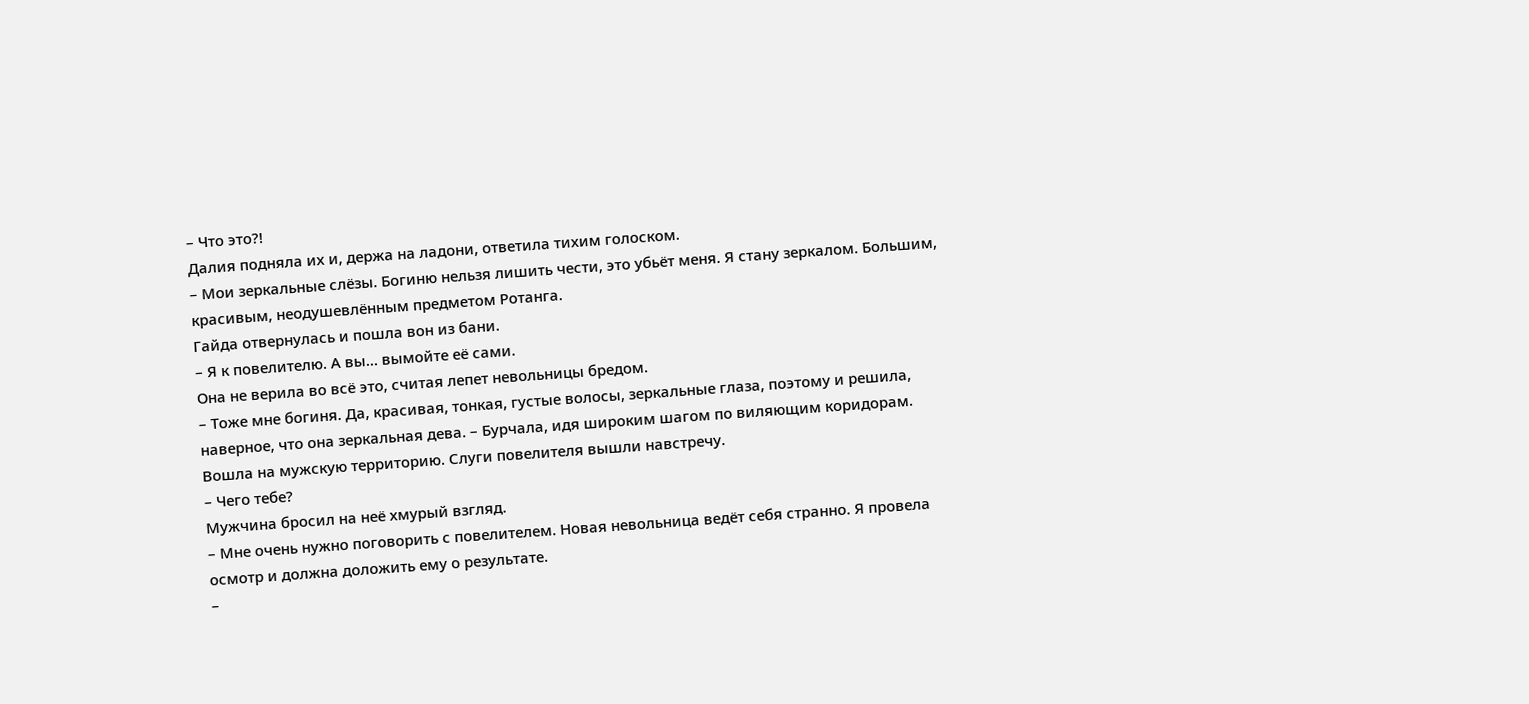– Что это?!
Далия подняла их и, держа на ладони, ответила тихим голоском.
– Мои зеркальные слёзы. Богиню нельзя лишить чести, это убьёт меня. Я стану зеркалом. Большим, красивым, неодушевлённым предметом Ротанга.
Гайда отвернулась и пошла вон из бани.
– Я к повелителю. А вы… вымойте её сами.
Она не верила во всё это, считая лепет невольницы бредом.
– Тоже мне богиня. Да, красивая, тонкая, густые волосы, зеркальные глаза, поэтому и решила, наверное, что она зеркальная дева. – Бурчала, идя широким шагом по виляющим коридорам.
Вошла на мужскую территорию. Слуги повелителя вышли навстречу.
– Чего тебе?
Мужчина бросил на неё хмурый взгляд.
– Мне очень нужно поговорить с повелителем. Новая невольница ведёт себя странно. Я провела осмотр и должна доложить ему о результате.
–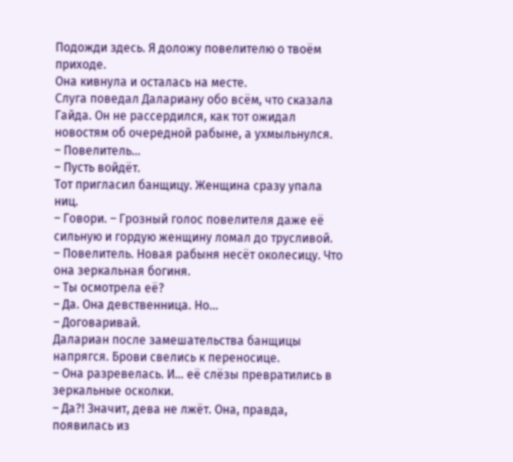Подожди здесь. Я доложу повелителю о твоём приходе.
Она кивнула и осталась на месте.
Слуга поведал Далариану обо всём, что сказала Гайда. Он не рассердился, как тот ожидал новостям об очередной рабыне, а ухмыльнулся.
– Повелитель…
– Пусть войдёт.
Тот пригласил банщицу. Женщина сразу упала ниц.
– Говори. – Грозный голос повелителя даже её сильную и гордую женщину ломал до трусливой.
– Повелитель. Новая рабыня несёт околесицу. Что она зеркальная богиня.
– Ты осмотрела её?
– Да. Она девственница. Но…
– Договаривай.
Далариан после замешательства банщицы напрягся. Брови свелись к переносице.
– Она разревелась. И… её слёзы превратились в зеркальные осколки.
– Да?! Значит, дева не лжёт. Она, правда, появилась из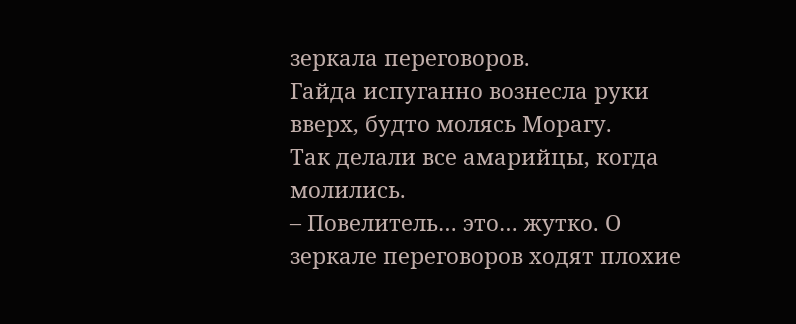зеркала переговоров.
Гайда испуганно вознесла руки вверх, будто молясь Морагу.
Так делали все амарийцы, когда молились.
– Повелитель… это… жутко. О зеркале переговоров ходят плохие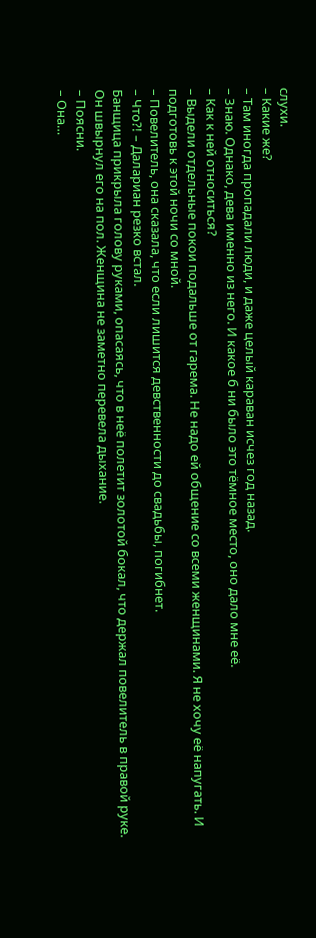слухи.
– Какие же?
– Там иногда пропадали люди, и даже целый караван исчез год назад.
– Знаю. Однако, дева именно из него. И какое б ни было это тёмное место, оно дало мне её.
– Как к ней относиться?
– Выдели отдельные покои подальше от гарема. Не надо ей общение со всеми женщинами. Я не хочу её напугать. И подготовь к этой ночи со мной.
– Повелитель, она сказала, что если лишится девственности до свадьбы, погибнет.
– Что?! – Далариан резко встал.
Банщица прикрыла голову руками, опасаясь, что в неё полетит золотой бокал, что держал повелитель в правой руке. Он швырнул его на пол. Женщина не заметно перевела дыхание.
– Поясни.
– Она…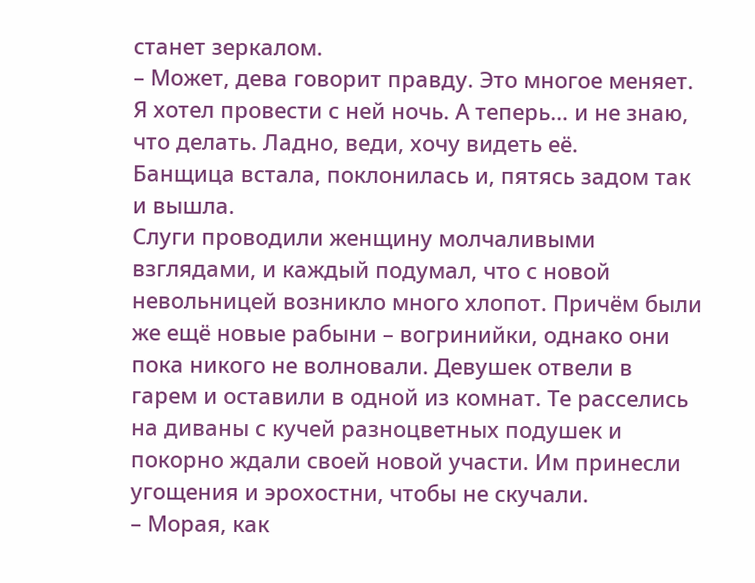станет зеркалом.
– Может, дева говорит правду. Это многое меняет. Я хотел провести с ней ночь. А теперь… и не знаю, что делать. Ладно, веди, хочу видеть её.
Банщица встала, поклонилась и, пятясь задом так и вышла.
Слуги проводили женщину молчаливыми взглядами, и каждый подумал, что с новой невольницей возникло много хлопот. Причём были же ещё новые рабыни – вогринийки, однако они пока никого не волновали. Девушек отвели в гарем и оставили в одной из комнат. Те расселись на диваны с кучей разноцветных подушек и покорно ждали своей новой участи. Им принесли угощения и эрохостни, чтобы не скучали.
– Морая, как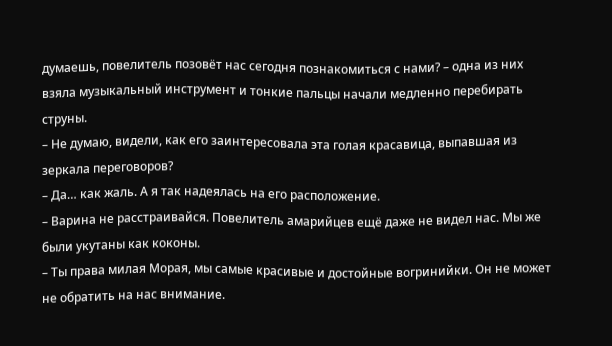думаешь, повелитель позовёт нас сегодня познакомиться с нами? – одна из них взяла музыкальный инструмент и тонкие пальцы начали медленно перебирать струны.
– Не думаю, видели, как его заинтересовала эта голая красавица, выпавшая из зеркала переговоров?
– Да… как жаль. А я так надеялась на его расположение.
– Варина не расстраивайся. Повелитель амарийцев ещё даже не видел нас. Мы же были укутаны как коконы.
– Ты права милая Морая, мы самые красивые и достойные вогринийки. Он не может не обратить на нас внимание.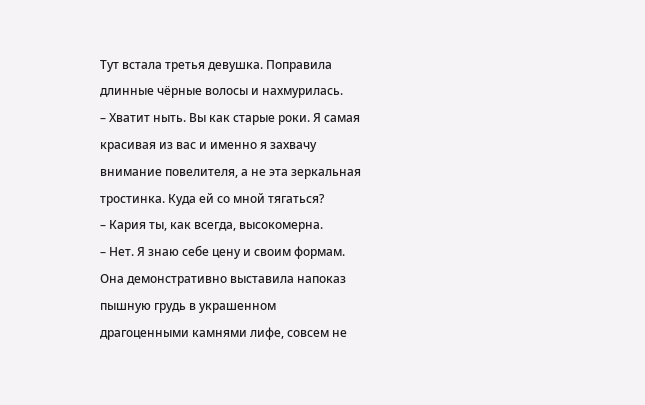Тут встала третья девушка. Поправила длинные чёрные волосы и нахмурилась.
– Хватит ныть. Вы как старые роки. Я самая красивая из вас и именно я захвачу внимание повелителя, а не эта зеркальная тростинка. Куда ей со мной тягаться?
– Кария ты, как всегда, высокомерна.
– Нет. Я знаю себе цену и своим формам.
Она демонстративно выставила напоказ пышную грудь в украшенном драгоценными камнями лифе, совсем не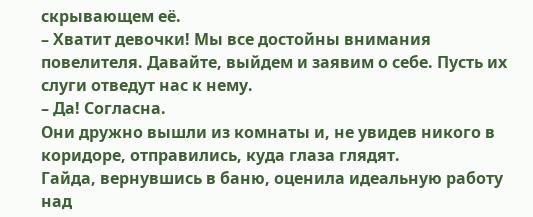скрывающем её.
– Хватит девочки! Мы все достойны внимания повелителя. Давайте, выйдем и заявим о себе. Пусть их слуги отведут нас к нему.
– Да! Согласна.
Они дружно вышли из комнаты и, не увидев никого в коридоре, отправились, куда глаза глядят.
Гайда, вернувшись в баню, оценила идеальную работу над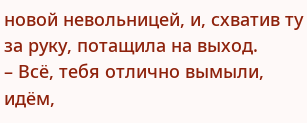новой невольницей, и, схватив ту за руку, потащила на выход.
– Всё, тебя отлично вымыли, идём,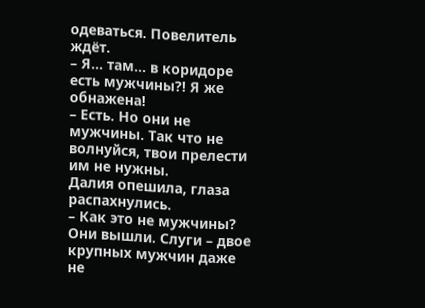одеваться. Повелитель ждёт.
– Я… там… в коридоре есть мужчины?! Я же обнажена!
– Есть. Но они не мужчины. Так что не волнуйся, твои прелести им не нужны.
Далия опешила, глаза распахнулись.
– Как это не мужчины?
Они вышли. Слуги – двое крупных мужчин даже не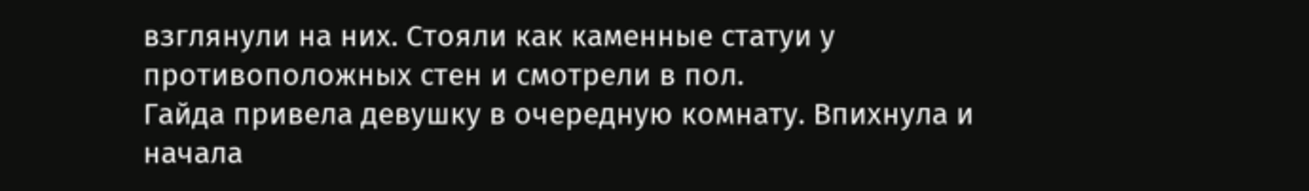взглянули на них. Стояли как каменные статуи у противоположных стен и смотрели в пол.
Гайда привела девушку в очередную комнату. Впихнула и начала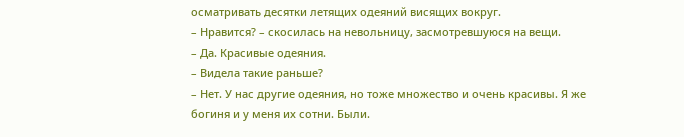осматривать десятки летящих одеяний висящих вокруг.
– Нравится? – скосилась на невольницу, засмотревшуюся на вещи.
– Да. Красивые одеяния.
– Видела такие раньше?
– Нет. У нас другие одеяния, но тоже множество и очень красивы. Я же богиня и у меня их сотни. Были.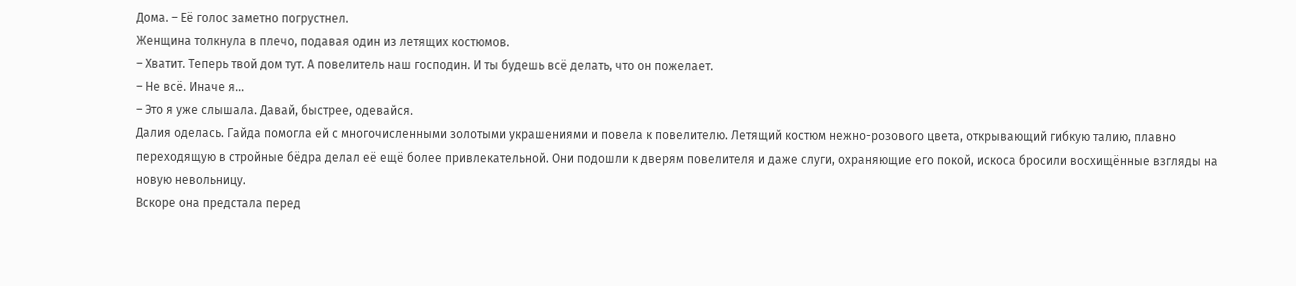Дома. – Её голос заметно погрустнел.
Женщина толкнула в плечо, подавая один из летящих костюмов.
– Хватит. Теперь твой дом тут. А повелитель наш господин. И ты будешь всё делать, что он пожелает.
– Не всё. Иначе я…
– Это я уже слышала. Давай, быстрее, одевайся.
Далия оделась. Гайда помогла ей с многочисленными золотыми украшениями и повела к повелителю. Летящий костюм нежно-розового цвета, открывающий гибкую талию, плавно переходящую в стройные бёдра делал её ещё более привлекательной. Они подошли к дверям повелителя и даже слуги, охраняющие его покой, искоса бросили восхищённые взгляды на новую невольницу.
Вскоре она предстала перед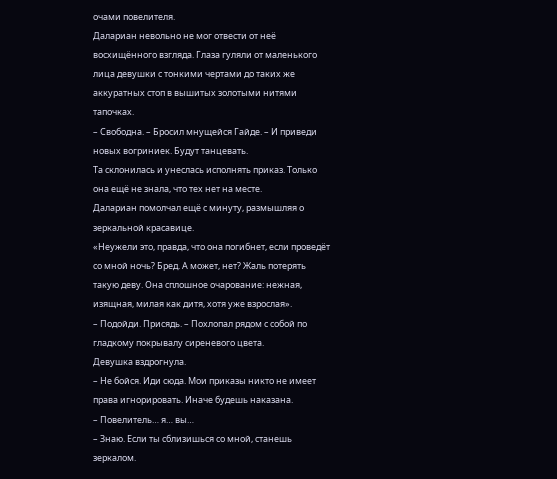очами повелителя.
Далариан невольно не мог отвести от неё восхищённого взгляда. Глаза гуляли от маленького лица девушки с тонкими чертами до таких же аккуратных стоп в вышитых золотыми нитями тапочках.
– Свободна. – Бросил мнущейся Гайде. – И приведи новых вогриниек. Будут танцевать.
Та склонилась и унеслась исполнять приказ. Только она ещё не знала, что тех нет на месте.
Далариан помолчал ещё с минуту, размышляя о зеркальной красавице.
«Неужели это, правда, что она погибнет, если проведёт со мной ночь? Бред. А может, нет? Жаль потерять такую деву. Она сплошное очарование: нежная, изящная, милая как дитя, хотя уже взрослая».
– Подойди. Присядь. – Похлопал рядом с собой по гладкому покрывалу сиреневого цвета.
Девушка вздрогнула.
– Не бойся. Иди сюда. Мои приказы никто не имеет права игнорировать. Иначе будешь наказана.
– Повелитель… я… вы…
– Знаю. Если ты сблизишься со мной, станешь зеркалом.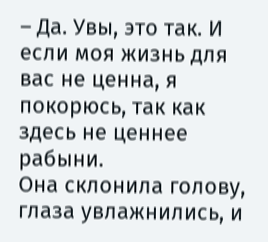– Да. Увы, это так. И если моя жизнь для вас не ценна, я покорюсь, так как здесь не ценнее рабыни.
Она склонила голову, глаза увлажнились, и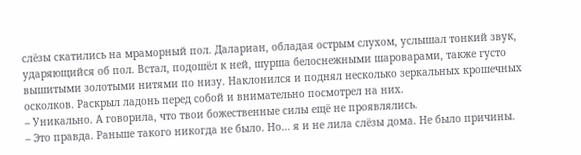слёзы скатились на мраморный пол. Далариан, обладая острым слухом, услышал тонкий звук, ударяющийся об пол. Встал, подошёл к ней, шурша белоснежными шароварами, также густо вышитыми золотыми нитями по низу. Наклонился и поднял несколько зеркальных крошечных осколков. Раскрыл ладонь перед собой и внимательно посмотрел на них.
– Уникально. А говорила, что твои божественные силы ещё не проявлялись.
– Это правда. Раньше такого никогда не было. Но… я и не лила слёзы дома. Не было причины.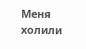Меня холили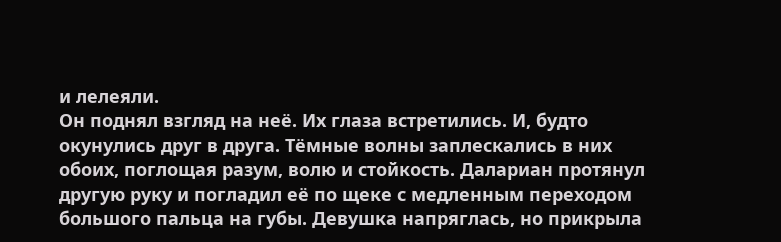и лелеяли.
Он поднял взгляд на неё. Их глаза встретились. И, будто окунулись друг в друга. Тёмные волны заплескались в них обоих, поглощая разум, волю и стойкость. Далариан протянул другую руку и погладил её по щеке с медленным переходом большого пальца на губы. Девушка напряглась, но прикрыла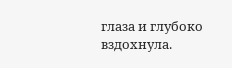глаза и глубоко вздохнула.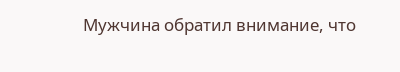Мужчина обратил внимание, что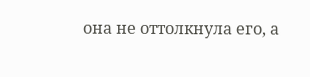она не оттолкнула его, а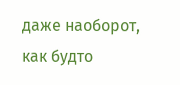даже наоборот, как будто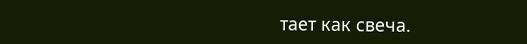тает как свеча.